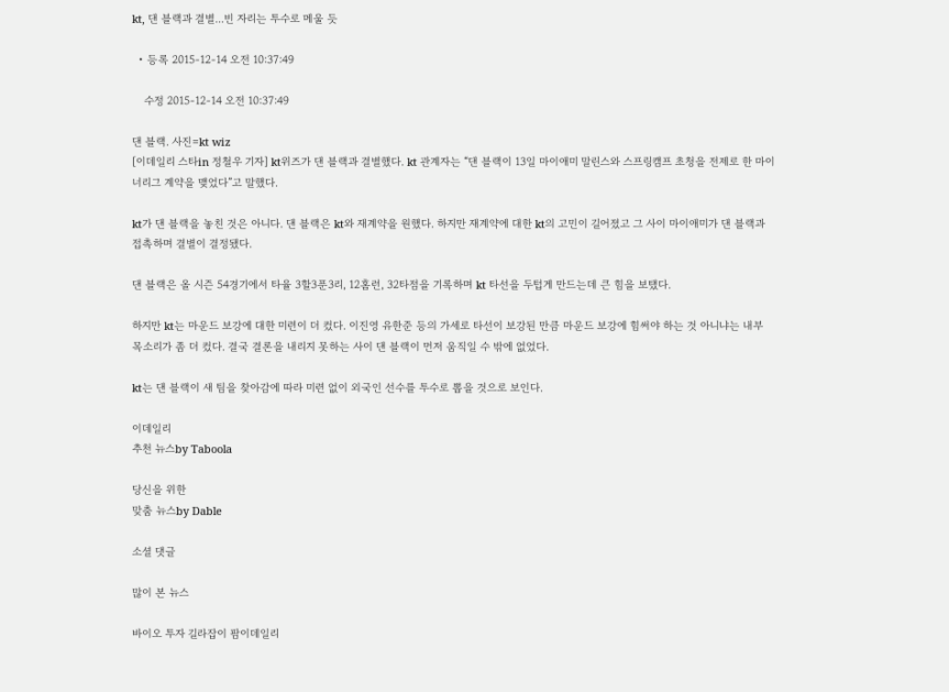kt, 댄 블랙과 결별...빈 자리는 투수로 메울 듯

  • 등록 2015-12-14 오전 10:37:49

    수정 2015-12-14 오전 10:37:49

댄 블랙. 사진=kt wiz
[이데일리 스타in 정철우 기자] kt위즈가 댄 블랙과 결별했다. kt 관계자는 “댄 블랙이 13일 마이애미 말린스와 스프링캠프 초청을 전제로 한 마이너리그 계약을 맺었다”고 말했다.

kt가 댄 블랙을 놓친 것은 아니다. 댄 블랙은 kt와 재계약을 원했다. 하지만 재계약에 대한 kt의 고민이 길어졌고 그 사이 마이애미가 댄 블랙과 접촉하며 결별이 결정됐다.

댄 블랙은 올 시즌 54경기에서 타율 3할3푼3리, 12홈런, 32타점을 기록하며 kt 타선을 두텁게 만드는데 큰 힘을 보탰다.

하지만 kt는 마운드 보강에 대한 미련이 더 컸다. 이진영 유한준 등의 가세로 타선이 보강된 만큼 마운드 보강에 힘써야 하는 것 아니냐는 내부 목소리가 좀 더 컸다. 결국 결론을 내리지 못하는 사이 댄 블랙이 먼저 움직일 수 밖에 없었다.

kt는 댄 블랙이 새 팀을 찾아감에 따라 미련 없이 외국인 선수를 투수로 뽑을 것으로 보인다.

이데일리
추천 뉴스by Taboola

당신을 위한
맞춤 뉴스by Dable

소셜 댓글

많이 본 뉴스

바이오 투자 길라잡이 팜이데일리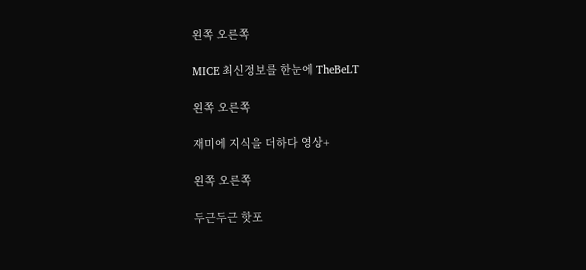왼쪽 오른쪽

MICE 최신정보를 한눈에 TheBeLT

왼쪽 오른쪽

재미에 지식을 더하다 영상+

왼쪽 오른쪽

두근두근 핫포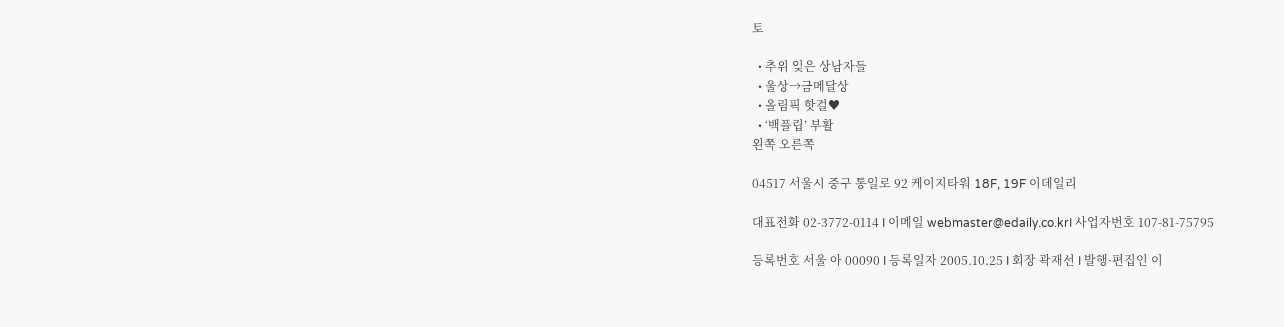토

  • 추위 잊은 상남자들
  • 울상→금메달상
  • 올림픽 핫걸♥
  • ‘백플립’ 부활
왼쪽 오른쪽

04517 서울시 중구 통일로 92 케이지타워 18F, 19F 이데일리

대표전화 02-3772-0114 I 이메일 webmaster@edaily.co.krI 사업자번호 107-81-75795

등록번호 서울 아 00090 I 등록일자 2005.10.25 I 회장 곽재선 I 발행·편집인 이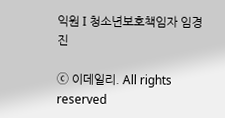익원 I 청소년보호책임자 임경진

ⓒ 이데일리. All rights reserved